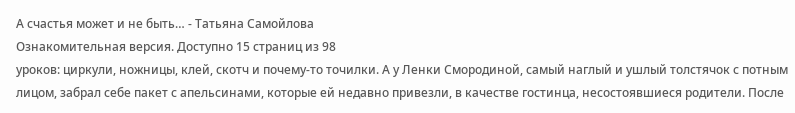А счастья может и не быть… - Татьяна Самойлова
Ознакомительная версия. Доступно 15 страниц из 98
уроков: циркули, ножницы, клей, скотч и почему-то точилки. А у Ленки Смородиной, самый наглый и ушлый толстячок с потным лицом, забрал себе пакет с апельсинами, которые ей недавно привезли, в качестве гостинца, несостоявшиеся родители. После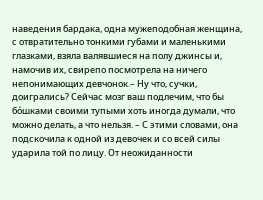наведения бардака, одна мужеподобная женщина, с отвратительно тонкими губами и маленькими глазками, взяла валявшиеся на полу джинсы и, намочив их, свирепо посмотрела на ничего непонимающих девчонок.– Ну что, сучки, доигрались? Сейчас мозг ваш подлечим, что бы бо́шками своими тупыми хоть иногда думали, что можно делать, а что нельзя. – С этими словами, она подскочила к одной из девочек и со всей силы ударила той по лицу. От неожиданности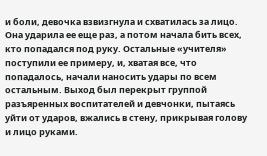и боли, девочка взвизгнула и схватилась за лицо. Она ударила ее еще раз, а потом начала бить всех, кто попадался под руку. Остальные «учителя» поступили ее примеру, и, хватая все, что попадалось, начали наносить удары по всем остальным. Выход был перекрыт группой разъяренных воспитателей и девчонки, пытаясь уйти от ударов, вжались в стену, прикрывая голову и лицо руками.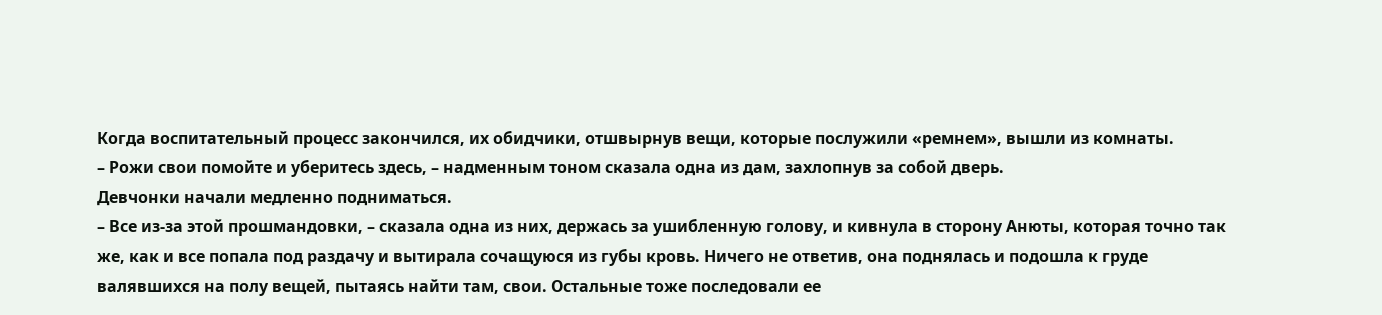Когда воспитательный процесс закончился, их обидчики, отшвырнув вещи, которые послужили «ремнем», вышли из комнаты.
– Рожи свои помойте и уберитесь здесь, – надменным тоном сказала одна из дам, захлопнув за собой дверь.
Девчонки начали медленно подниматься.
– Все из-за этой прошмандовки, – сказала одна из них, держась за ушибленную голову, и кивнула в сторону Анюты, которая точно так же, как и все попала под раздачу и вытирала сочащуюся из губы кровь. Ничего не ответив, она поднялась и подошла к груде валявшихся на полу вещей, пытаясь найти там, свои. Остальные тоже последовали ее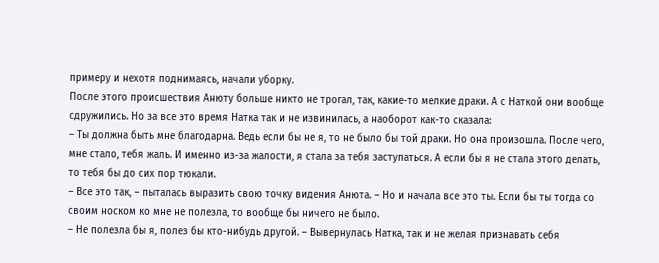примеру и нехотя поднимаясь, начали уборку.
После этого происшествия Анюту больше никто не трогал, так, какие-то мелкие драки. А с Наткой они вообще сдружились. Но за все это время Натка так и не извинилась, а наоборот как-то сказала:
– Ты должна быть мне благодарна. Ведь если бы не я, то не было бы той драки. Но она произошла. После чего, мне стало, тебя жаль. И именно из-за жалости, я стала за тебя заступаться. А если бы я не стала этого делать, то тебя бы до сих пор тюкали.
– Все это так, – пыталась выразить свою точку видения Анюта. – Но и начала все это ты. Если бы ты тогда со своим носком ко мне не полезла, то вообще бы ничего не было.
– Не полезла бы я, полез бы кто-нибудь другой. – Вывернулась Натка, так и не желая признавать себя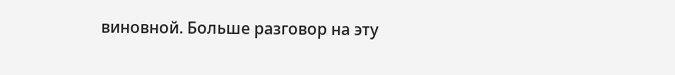виновной. Больше разговор на эту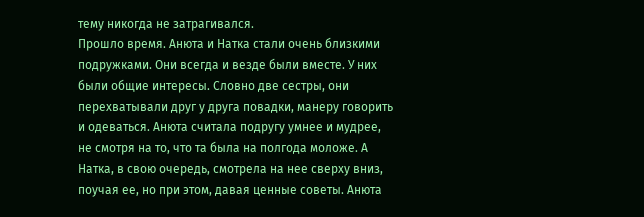тему никогда не затрагивался.
Прошло время. Анюта и Натка стали очень близкими подружками. Они всегда и везде были вместе. У них были общие интересы. Словно две сестры, они перехватывали друг у друга повадки, манеру говорить и одеваться. Анюта считала подругу умнее и мудрее, не смотря на то, что та была на полгода моложе. А Натка, в свою очередь, смотрела на нее сверху вниз, поучая ее, но при этом, давая ценные советы. Анюта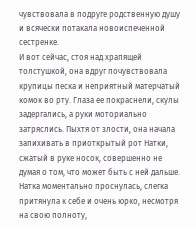чувствовала в подруге родственную душу и всячески потакала новоиспеченной сестренке.
И вот сейчас, стоя над храпящей толстушкой, она вдруг почувствовала крупицы песка и неприятный матерчатый комок во рту. Глаза ее покраснели, скулы задергались, а руки моториально затряслись. Пыхтя от злости, она начала запихивать в приоткрытый рот Натки, сжатый в руке носок, совершенно не думая о том, что может быть с ней дальше. Натка моментально проснулась, слегка притянула к себе и очень юрко, несмотря на свою полноту,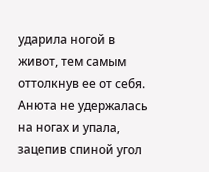ударила ногой в живот, тем самым оттолкнув ее от себя. Анюта не удержалась на ногах и упала, зацепив спиной угол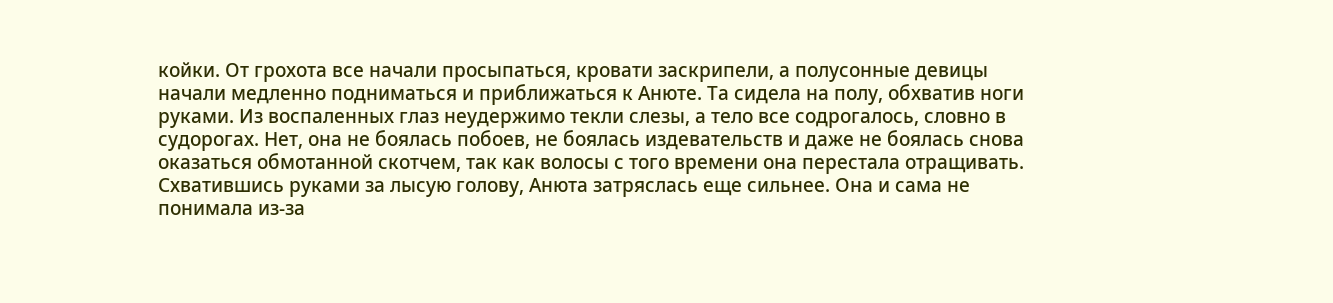койки. От грохота все начали просыпаться, кровати заскрипели, а полусонные девицы начали медленно подниматься и приближаться к Анюте. Та сидела на полу, обхватив ноги руками. Из воспаленных глаз неудержимо текли слезы, а тело все содрогалось, словно в судорогах. Нет, она не боялась побоев, не боялась издевательств и даже не боялась снова оказаться обмотанной скотчем, так как волосы с того времени она перестала отращивать. Схватившись руками за лысую голову, Анюта затряслась еще сильнее. Она и сама не понимала из-за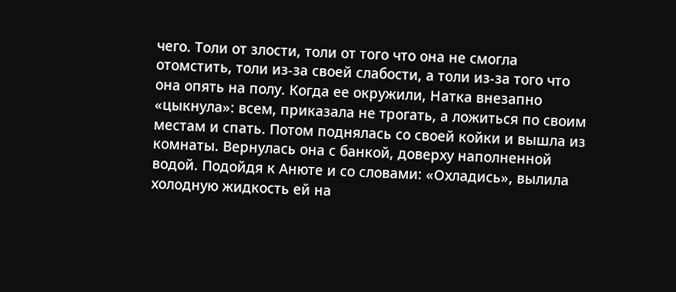чего. Толи от злости, толи от того что она не смогла отомстить, толи из-за своей слабости, а толи из-за того что она опять на полу. Когда ее окружили, Натка внезапно «цыкнула»: всем, приказала не трогать, а ложиться по своим местам и спать. Потом поднялась со своей койки и вышла из комнаты. Вернулась она с банкой, доверху наполненной водой. Подойдя к Анюте и со словами: «Охладись», вылила холодную жидкость ей на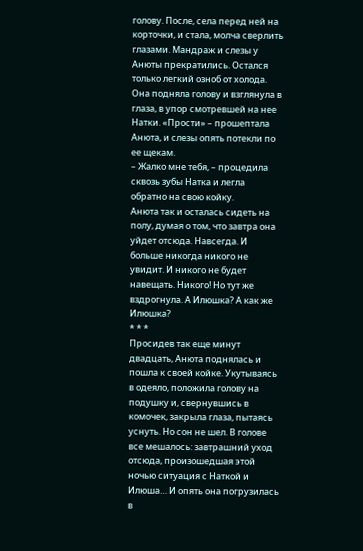голову. После, села перед ней на корточки, и стала, молча сверлить глазами. Мандраж и слезы у Анюты прекратились. Остался только легкий озноб от холода. Она подняла голову и взглянула в глаза, в упор смотревшей на нее Натки. «Прости» – прошептала Анюта, и слезы опять потекли по ее щекам.
– Жалко мне тебя, – процедила сквозь зубы Натка и легла обратно на свою койку.
Анюта так и осталась сидеть на полу, думая о том, что завтра она уйдет отсюда. Навсегда. И больше никогда никого не увидит. И никого не будет навещать. Никого! Но тут же вздрогнула. А Илюшка? А как же Илюшка?
* * *
Просидев так еще минут двадцать, Анюта поднялась и пошла к своей койке. Укутываясь в одеяло, положила голову на подушку и, свернувшись в комочек, закрыла глаза, пытаясь уснуть. Но сон не шел. В голове все мешалось: завтрашний уход отсюда, произошедшая этой ночью ситуация с Наткой и Илюша… И опять она погрузилась в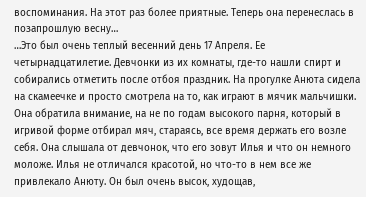воспоминания. На этот раз более приятные. Теперь она перенеслась в позапрошлую весну…
…Это был очень теплый весенний день 17 Апреля. Ее четырнадцатилетие. Девчонки из их комнаты, где-то нашли спирт и собирались отметить после отбоя праздник. На прогулке Анюта сидела на скамеечке и просто смотрела на то, как играют в мячик мальчишки. Она обратила внимание, на не по годам высокого парня, который в игривой форме отбирал мяч, стараясь, все время держать его возле себя. Она слышала от девчонок, что его зовут Илья и что он немного моложе. Илья не отличался красотой, но что-то в нем все же привлекало Анюту. Он был очень высок, худощав,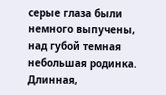серые глаза были немного выпучены, над губой темная небольшая родинка. Длинная,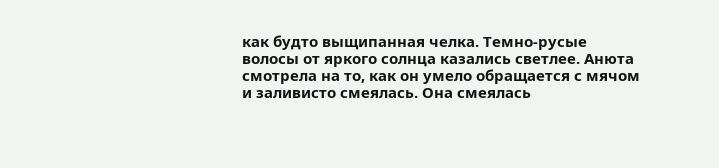как будто выщипанная челка. Темно-русые волосы от яркого солнца казались светлее. Анюта смотрела на то, как он умело обращается с мячом и заливисто смеялась. Она смеялась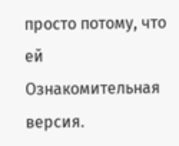просто потому, что ей
Ознакомительная версия.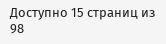Доступно 15 страниц из 98